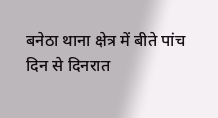बनेठा थाना क्षेत्र में बीते पांच दिन से दिनरात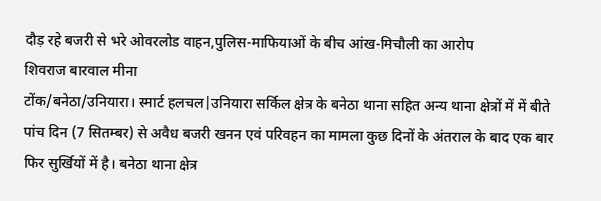दौड़ रहे बजरी से भरे ओवरलोड वाहन,पुलिस-माफियाओं के बीच आंख-मिचौली का आरोप
शिवराज बारवाल मीना
टोंक/बनेठा/उनियारा। स्मार्ट हलचल|उनियारा सर्किल क्षेत्र के बनेठा थाना सहित अन्य थाना क्षेत्रों में में बीते पांच दिन (7 सितम्बर) से अवैध बजरी खनन एवं परिवहन का मामला कुछ दिनों के अंतराल के बाद एक बार फिर सुर्खियों में है। बनेठा थाना क्षेत्र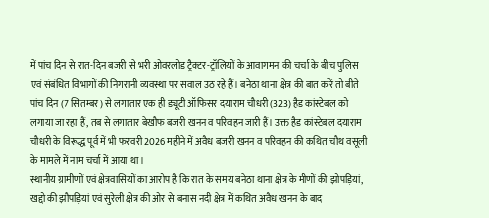में पांच दिन से रात-दिन बजरी से भरी ओवरलोड ट्रैक्टर-ट्रॉलियों के आवागमन की चर्चा के बीच पुलिस एवं संबंधित विभागों की निगरानी व्यवस्था पर सवाल उठ रहे हैं। बनेठा थाना क्षेत्र की बात करें तो बीते पांच दिन (7 सितम्बर) से लगातार एक ही ड्यूटी ऑफिसर दयाराम चौधरी (323) हैड कांस्टेबल को लगाया जा रहा हैं, तब से लगातार बेखौफ बजरी खनन व परिवहन जारी हैं। उक्त हैड कांस्टेबल दयाराम चौधरी के विरूद्ध पूर्व में भी फरवरी 2026 महीने में अवैध बजरी खनन व परिवहन की कथित चौथ वसूली के मामले में नाम चर्चा में आया था।
स्थानीय ग्रामीणों एवं क्षेत्रवासियों का आरोप है कि रात के समय बनेठा थाना क्षेत्र के मीणों की झोपड़ियां, खद्दो की झौपड़ियां एवं सुरेली क्षेत्र की ओर से बनास नदी क्षेत्र में कथित अवैध खनन के बाद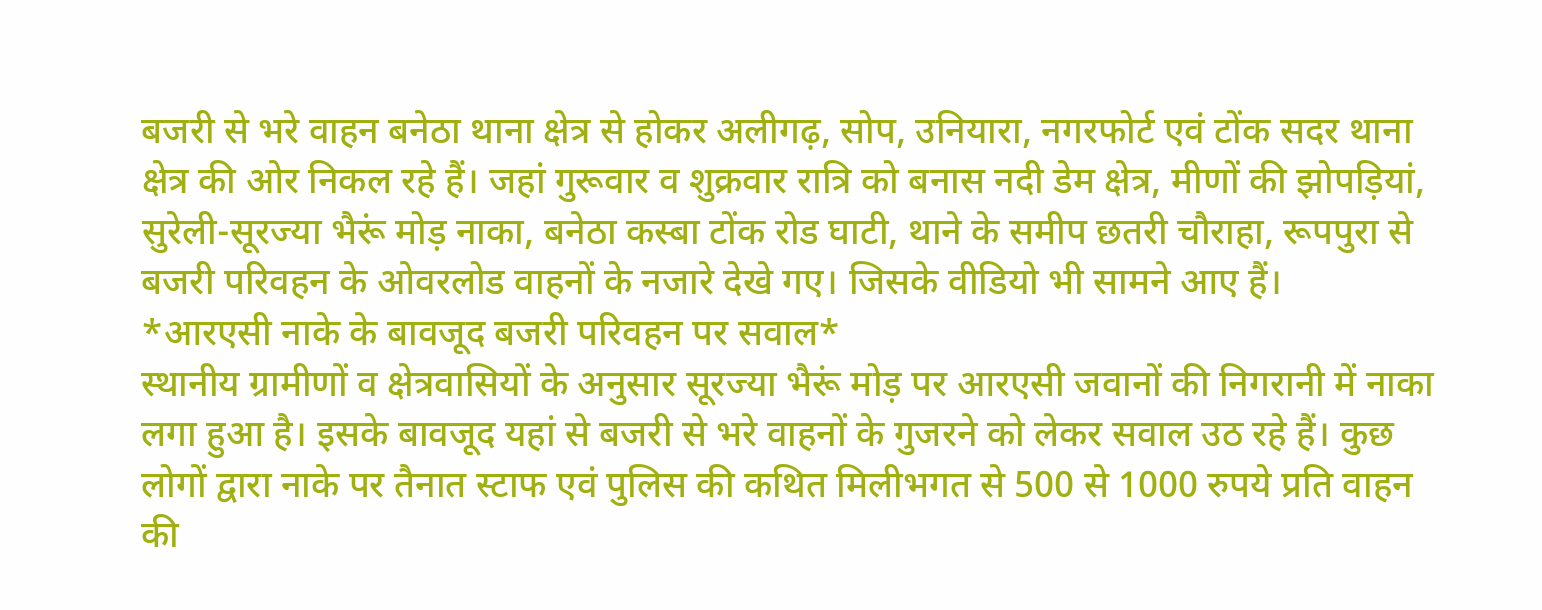बजरी से भरे वाहन बनेठा थाना क्षेत्र से होकर अलीगढ़, सोप, उनियारा, नगरफोर्ट एवं टोंक सदर थाना क्षेत्र की ओर निकल रहे हैं। जहां गुरूवार व शुक्रवार रात्रि को बनास नदी डेम क्षेत्र, मीणों की झोपड़ियां, सुरेली-सूरज्या भैरूं मोड़ नाका, बनेठा कस्बा टोंक रोड घाटी, थाने के समीप छतरी चौराहा, रूपपुरा से बजरी परिवहन के ओवरलोड वाहनों के नजारे देखे गए। जिसके वीडियो भी सामने आए हैं।
*आरएसी नाके के बावजूद बजरी परिवहन पर सवाल*
स्थानीय ग्रामीणों व क्षेत्रवासियों के अनुसार सूरज्या भैरूं मोड़ पर आरएसी जवानों की निगरानी में नाका लगा हुआ है। इसके बावजूद यहां से बजरी से भरे वाहनों के गुजरने को लेकर सवाल उठ रहे हैं। कुछ लोगों द्वारा नाके पर तैनात स्टाफ एवं पुलिस की कथित मिलीभगत से 500 से 1000 रुपये प्रति वाहन की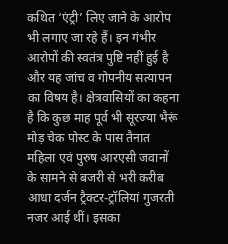कथित ‘एंट्री’ लिए जाने के आरोप भी लगाए जा रहे हैं। इन गंभीर आरोपों की स्वतंत्र पुष्टि नहीं हुई है और यह जांच व गोपनीय सत्यापन का विषय है। क्षेत्रवासियों का कहना है कि कुछ माह पूर्व भी सूरज्या भैरूं मोड़ चेक पोस्ट के पास तैनात महिला एवं पुरुष आरएसी जवानों के सामने से बजरी से भरी करीब आधा दर्जन ट्रैक्टर-ट्रॉलियां गुजरती नजर आई थीं। इसका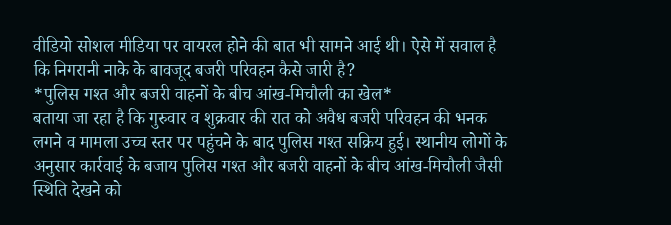वीडियो सोशल मीडिया पर वायरल होने की बात भी सामने आई थी। ऐसे में सवाल है कि निगरानी नाके के बावजूद बजरी परिवहन कैसे जारी है?
*पुलिस गश्त और बजरी वाहनों के बीच आंख-मिचौली का खेल*
बताया जा रहा है कि गुरुवार व शुक्रवार की रात को अवैध बजरी परिवहन की भनक लगने व मामला उच्च स्तर पर पहुंचने के बाद पुलिस गश्त सक्रिय हुई। स्थानीय लोगों के अनुसार कार्रवाई के बजाय पुलिस गश्त और बजरी वाहनों के बीच आंख-मिचौली जैसी स्थिति देखने को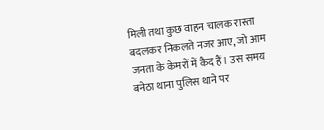मिली तथा कुछ वाहन चालक रास्ता बदलकर निकलते नजर आए, जो आम जनता के केमरों में कैद हैं। उस समय बनेठा थाना पुलिस थाने पर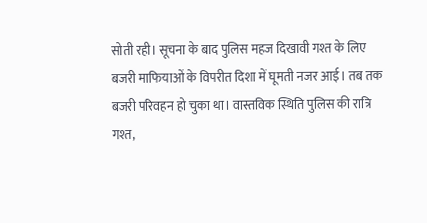सोती रही। सूचना के बाद पुलिस महज दिखावी गश्त के लिए बजरी माफियाओं के विपरीत दिशा में घूमती नजर आई। तब तक बजरी परिवहन हो चुका था। वास्तविक स्थिति पुलिस की रात्रि गश्त,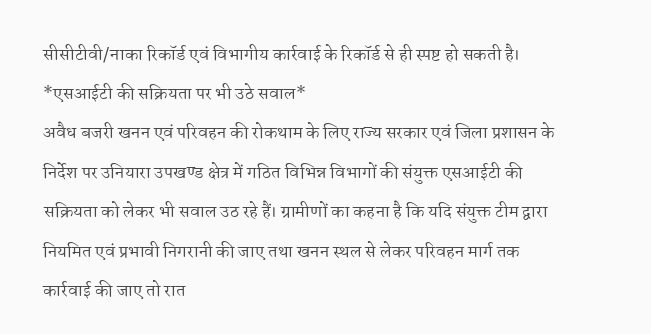सीसीटीवी/नाका रिकॉर्ड एवं विभागीय कार्रवाई के रिकॉर्ड से ही स्पष्ट हो सकती है।
*एसआईटी की सक्रियता पर भी उठे सवाल*
अवैध बजरी खनन एवं परिवहन की रोकथाम के लिए राज्य सरकार एवं जिला प्रशासन के निर्देश पर उनियारा उपखण्ड क्षेत्र में गठित विभिन्न विभागों की संयुक्त एसआईटी की सक्रियता को लेकर भी सवाल उठ रहे हैं। ग्रामीणों का कहना है कि यदि संयुक्त टीम द्वारा नियमित एवं प्रभावी निगरानी की जाए तथा खनन स्थल से लेकर परिवहन मार्ग तक कार्रवाई की जाए तो रात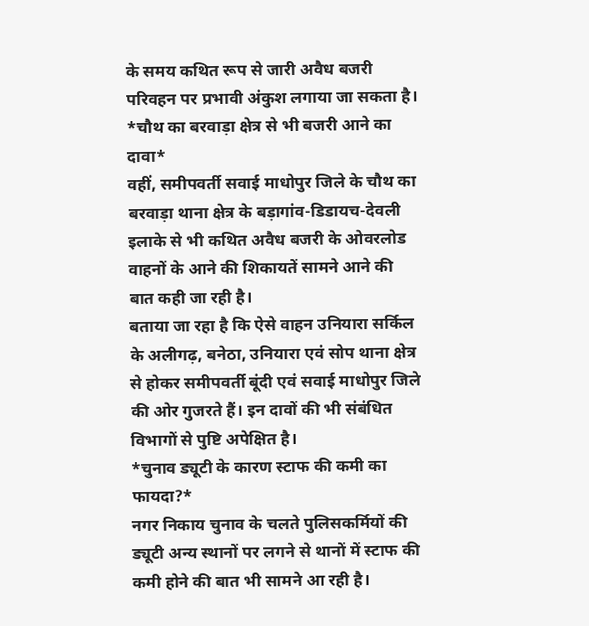के समय कथित रूप से जारी अवैध बजरी परिवहन पर प्रभावी अंकुश लगाया जा सकता है।
*चौथ का बरवाड़ा क्षेत्र से भी बजरी आने का दावा*
वहीं, समीपवर्ती सवाई माधोपुर जिले के चौथ का बरवाड़ा थाना क्षेत्र के बड़ागांव-डिडायच-देवली इलाके से भी कथित अवैध बजरी के ओवरलोड वाहनों के आने की शिकायतें सामने आने की बात कही जा रही है।
बताया जा रहा है कि ऐसे वाहन उनियारा सर्किल के अलीगढ़, बनेठा, उनियारा एवं सोप थाना क्षेत्र से होकर समीपवर्ती बूंदी एवं सवाई माधोपुर जिले की ओर गुजरते हैं। इन दावों की भी संबंधित विभागों से पुष्टि अपेक्षित है।
*चुनाव ड्यूटी के कारण स्टाफ की कमी का फायदा?*
नगर निकाय चुनाव के चलते पुलिसकर्मियों की ड्यूटी अन्य स्थानों पर लगने से थानों में स्टाफ की कमी होने की बात भी सामने आ रही है।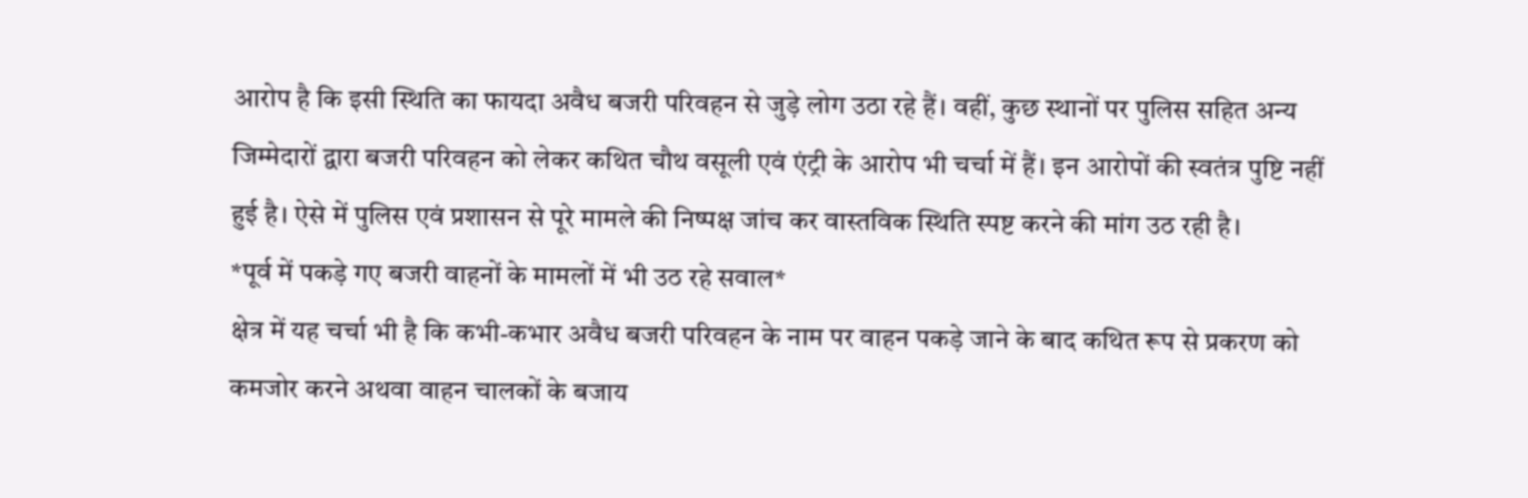आरोप है कि इसी स्थिति का फायदा अवैध बजरी परिवहन से जुड़े लोग उठा रहे हैं। वहीं, कुछ स्थानों पर पुलिस सहित अन्य जिम्मेदारों द्वारा बजरी परिवहन को लेकर कथित चौथ वसूली एवं एंट्री के आरोप भी चर्चा में हैं। इन आरोपों की स्वतंत्र पुष्टि नहीं हुई है। ऐसे में पुलिस एवं प्रशासन से पूरे मामले की निष्पक्ष जांच कर वास्तविक स्थिति स्पष्ट करने की मांग उठ रही है।
*पूर्व में पकड़े गए बजरी वाहनों के मामलों में भी उठ रहे सवाल*
क्षेत्र में यह चर्चा भी है कि कभी-कभार अवैध बजरी परिवहन के नाम पर वाहन पकड़े जाने के बाद कथित रूप से प्रकरण को कमजोर करने अथवा वाहन चालकों के बजाय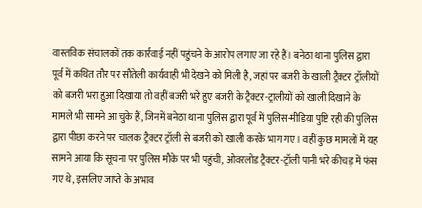वास्तविक संचालकों तक कार्रवाई नहीं पहुंचने के आरोप लगाए जा रहे हैं। बनेठा थाना पुलिस द्वारा पूर्व में कथित तौर पर सौतेली कार्यवाही भी देखने को मिली है, जहां पर बजरी के खाली ट्रैक्टर ट्रॉलीयों को बजरी भरा हुआ दिखाया तो वहीं बजरी भरे हुए बजरी के ट्रैक्टर-ट्रालीयों को खाली दिखाने के मामले भी सामने आ चुके हैं, जिनमें बनेठा थाना पुलिस द्वारा पूर्व में पुलिस-मीडिया पुष्टि रही की पुलिस द्वारा पीछा करने पर चालक ट्रैक्टर ट्रॉली से बजरी को खाली करके भाग गए। वहीं कुछ मामलों में यह सामने आया कि सूचना पर पुलिस मौके पर भी पहुंची, ओवरलोड ट्रैक्टर-ट्रॉली पानी भरे कीचड़ में फंस गए थे, इसलिए जाप्ते के अभाव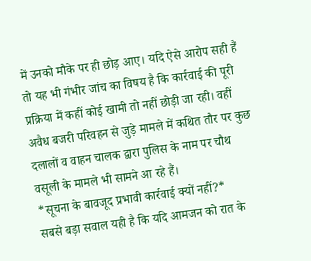में उनको मौके पर ही छोड़ आए। यदि ऐसे आरोप सही हैं तो यह भी गंभीर जांच का विषय है कि कार्रवाई की पूरी प्रक्रिया में कहीं कोई खामी तो नहीं छोड़ी जा रही। वहीं अवैध बजरी परिवहन से जुड़े मामले में कथित तौर पर कुछ दलालों व वाहन चालक द्वारा पुलिस के नाम पर चौथ वसूली के मामले भी सामने आ रहे हैं।
*सूचना के बावजूद प्रभावी कार्रवाई क्यों नहीं?*
सबसे बड़ा सवाल यही है कि यदि आमजन को रात के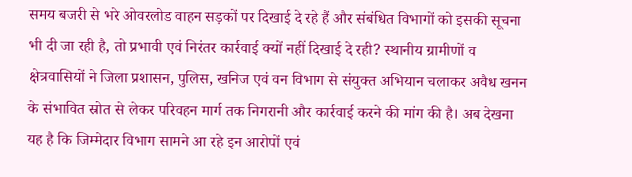समय बजरी से भरे ओवरलोड वाहन सड़कों पर दिखाई दे रहे हैं और संबंधित विभागों को इसकी सूचना भी दी जा रही है, तो प्रभावी एवं निरंतर कार्रवाई क्यों नहीं दिखाई दे रही? स्थानीय ग्रामीणों व क्षेत्रवासियों ने जिला प्रशासन, पुलिस, खनिज एवं वन विभाग से संयुक्त अभियान चलाकर अवैध खनन के संभावित स्रोत से लेकर परिवहन मार्ग तक निगरानी और कार्रवाई करने की मांग की है। अब देखना यह है कि जिम्मेदार विभाग सामने आ रहे इन आरोपों एवं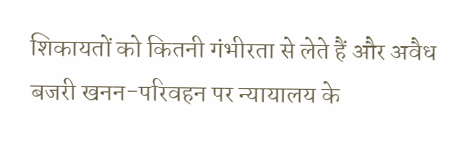शिकायतों को कितनी गंभीरता से लेते हैं और अवैध बजरी खनन-परिवहन पर न्यायालय के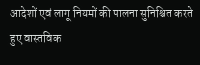आदेशों एवं लागू नियमों की पालना सुनिश्चित करते हुए वास्तविक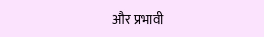और प्रभावी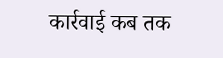कार्रवाई कब तक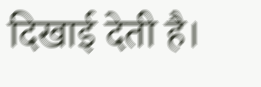दिखाई देती है।